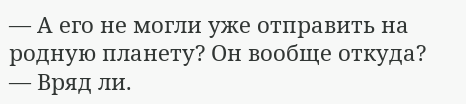— А его не могли уже отправить на родную планету? Он вообще откуда?
— Вряд ли.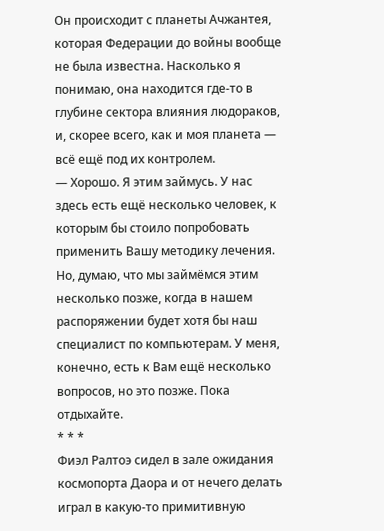Он происходит с планеты Ачжантея, которая Федерации до войны вообще не была известна. Насколько я понимаю, она находится где-то в глубине сектора влияния людораков, и, скорее всего, как и моя планета — всё ещё под их контролем.
— Хорошо. Я этим займусь. У нас здесь есть ещё несколько человек, к которым бы стоило попробовать применить Вашу методику лечения. Но, думаю, что мы займёмся этим несколько позже, когда в нашем распоряжении будет хотя бы наш специалист по компьютерам. У меня, конечно, есть к Вам ещё несколько вопросов, но это позже. Пока отдыхайте.
* * *
Фиэл Ралтоэ сидел в зале ожидания космопорта Даора и от нечего делать играл в какую-то примитивную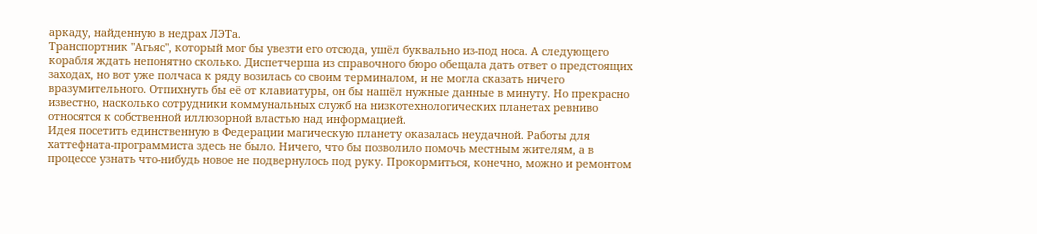аркаду, найденную в недрах ЛЭТа.
Транспортник "Агьяс", который мог бы увезти его отсюда, ушёл буквально из-под носа. А следующего корабля ждать непонятно сколько. Диспетчерша из справочного бюро обещала дать ответ о предстоящих заходах, но вот уже полчаса к ряду возилась со своим терминалом, и не могла сказать ничего вразумительного. Отпихнуть бы её от клавиатуры, он бы нашёл нужные данные в минуту. Но прекрасно известно, насколько сотрудники коммунальных служб на низкотехнологических планетах ревниво относятся к собственной иллюзорной властью над информацией.
Идея посетить единственную в Федерации магическую планету оказалась неудачной. Работы для хаттефната-программиста здесь не было. Ничего, что бы позволило помочь местным жителям, а в процессе узнать что-нибудь новое не подвернулось под руку. Прокормиться, конечно, можно и ремонтом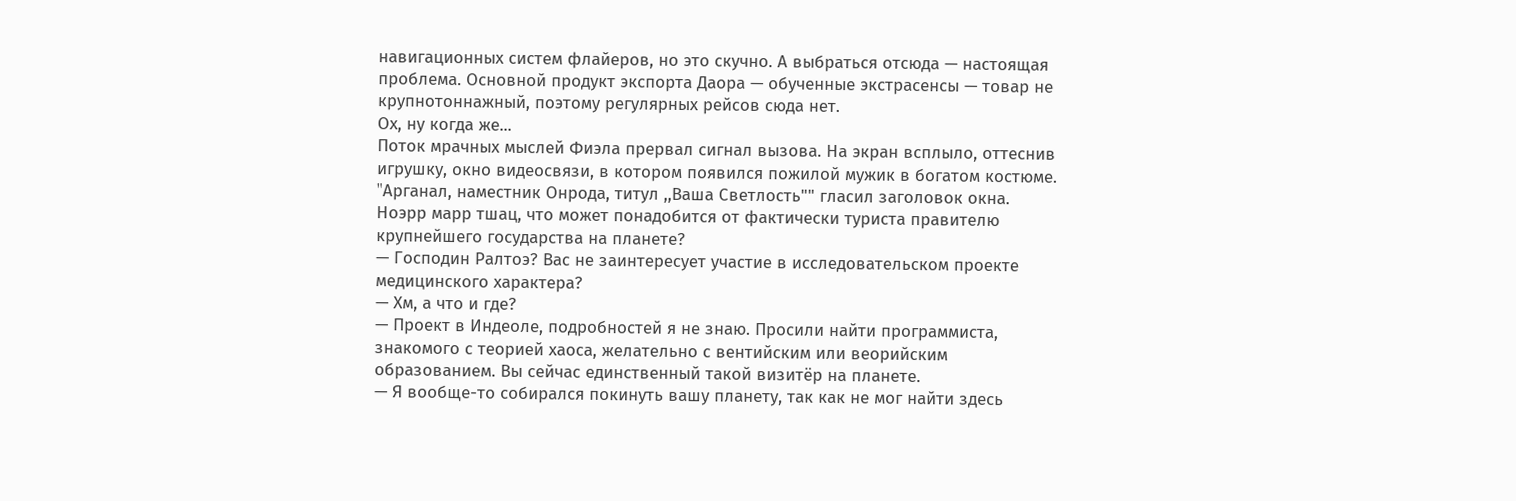навигационных систем флайеров, но это скучно. А выбраться отсюда — настоящая проблема. Основной продукт экспорта Даора — обученные экстрасенсы — товар не крупнотоннажный, поэтому регулярных рейсов сюда нет.
Ох, ну когда же...
Поток мрачных мыслей Фиэла прервал сигнал вызова. На экран всплыло, оттеснив игрушку, окно видеосвязи, в котором появился пожилой мужик в богатом костюме. "Aрганал, наместник Онрода, титул ,,Ваша Светлость"" гласил заголовок окна.
Ноэрр марр тшац, что может понадобится от фактически туриста правителю крупнейшего государства на планете?
— Господин Ралтоэ? Вас не заинтересует участие в исследовательском проекте медицинского характера?
— Хм, а что и где?
— Проект в Индеоле, подробностей я не знаю. Просили найти программиста, знакомого с теорией хаоса, желательно с вентийским или веорийским образованием. Вы сейчас единственный такой визитёр на планете.
— Я вообще-то собирался покинуть вашу планету, так как не мог найти здесь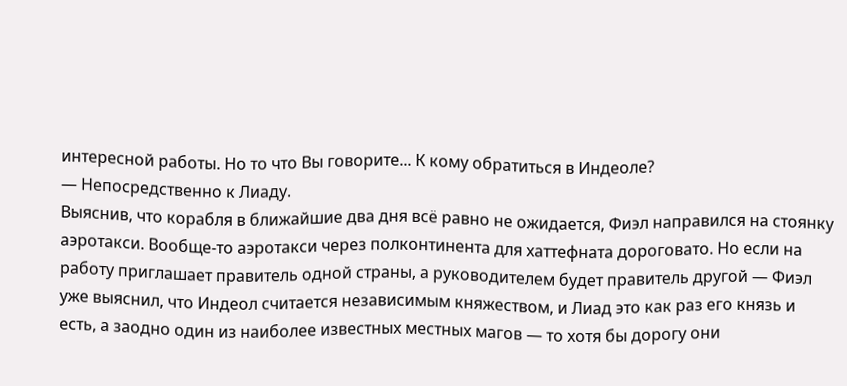интересной работы. Но то что Вы говорите... К кому обратиться в Индеоле?
— Непосредственно к Лиаду.
Выяснив, что корабля в ближайшие два дня всё равно не ожидается, Фиэл направился на стоянку аэротакси. Вообще-то аэротакси через полконтинента для хаттефната дороговато. Но если на работу приглашает правитель одной страны, а руководителем будет правитель другой — Фиэл уже выяснил, что Индеол считается независимым княжеством, и Лиад это как раз его князь и есть, а заодно один из наиболее известных местных магов — то хотя бы дорогу они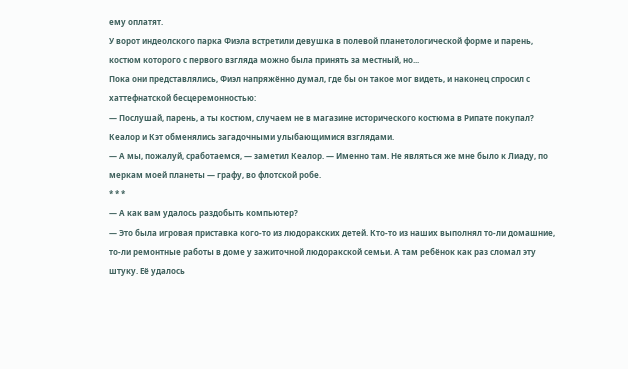ему оплатят.
У ворот индеолского парка Фиэла встретили девушка в полевой планетологической форме и парень, костюм которого с первого взгляда можно была принять за местный, но...
Пока они представлялись, Фиэл напряжённо думал, где бы он такое мог видеть, и наконец спросил с хаттефнатской бесцеремонностью:
— Послушай, парень, а ты костюм, случаем не в магазине исторического костюма в Рипате покупал?
Кеалор и Кэт обменялись загадочными улыбающимися взглядами.
— А мы, пожалуй, сработаемся, — заметил Кеалор. — Именно там. Не являться же мне было к Лиаду, по меркам моей планеты — графу, во флотской робе.
* * *
— А как вам удалось раздобыть компьютер?
— Это была игровая приставка кого-то из людоракских детей. Кто-то из наших выполнял то-ли домашние, то-ли ремонтные работы в доме у зажиточной людоракской семьи. А там ребёнок как раз сломал эту штуку. Её удалось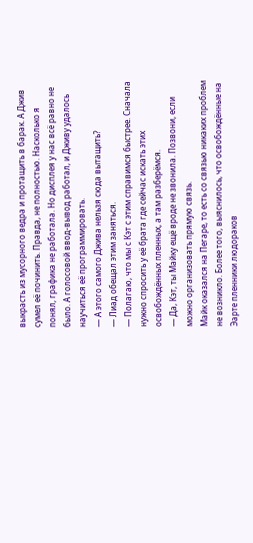выкрасть из мусорного ведра и протащить в барак. А Джив сумел её починить. Правда, не полностью. Насколько я понял, графика не работала. Но дисплея у нас всё равно не было. А голосовой ввод-вывод работал, и Дживу удалось научиться её программировать.
— А этого самого Джива нельзя сюда вытащить?
— Лиад обещал этим заняться.
— Полагаю, что мы с Кэт с этим справимся быстрее. Сначала нужно спросить у её брата где сейчас искать этих освобождённых пленных, а там разберёмся.
— Да, Кэт, ты Майку ещё вроде не звонила. Позвони, если можно организовать прямую связь.
Майк оказался на Пегаре, то есть со связью никаких проблем не возникло. Более того, выяснилось, что освобождённые на Эарте пленники людораков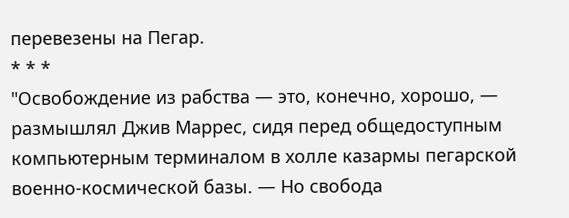перевезены на Пегар.
* * *
"Освобождение из рабства — это, конечно, хорошо, — размышлял Джив Маррес, сидя перед общедоступным компьютерным терминалом в холле казармы пегарской военно-космической базы. — Но свобода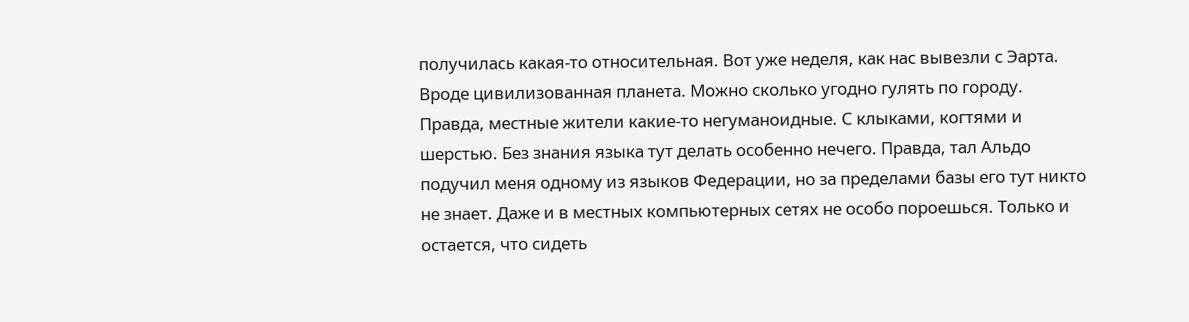получилась какая-то относительная. Вот уже неделя, как нас вывезли с Эарта. Вроде цивилизованная планета. Можно сколько угодно гулять по городу. Правда, местные жители какие-то негуманоидные. С клыками, когтями и шерстью. Без знания языка тут делать особенно нечего. Правда, тал Альдо подучил меня одному из языков Федерации, но за пределами базы его тут никто не знает. Даже и в местных компьютерных сетях не особо пороешься. Только и остается, что сидеть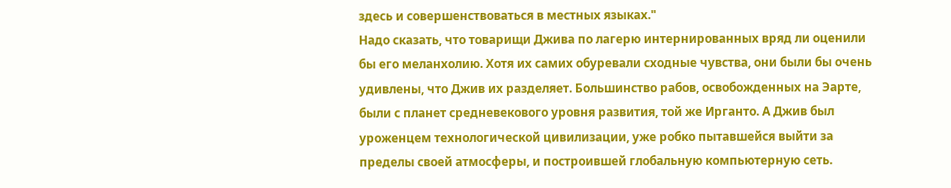здесь и совершенствоваться в местных языках."
Надо сказать, что товарищи Джива по лагерю интернированных вряд ли оценили бы его меланхолию. Хотя их самих обуревали сходные чувства, они были бы очень удивлены, что Джив их разделяет. Большинство рабов, освобожденных на Эарте, были с планет средневекового уровня развития, той же Ирганто. А Джив был уроженцем технологической цивилизации, уже робко пытавшейся выйти за пределы своей атмосферы, и построившей глобальную компьютерную сеть.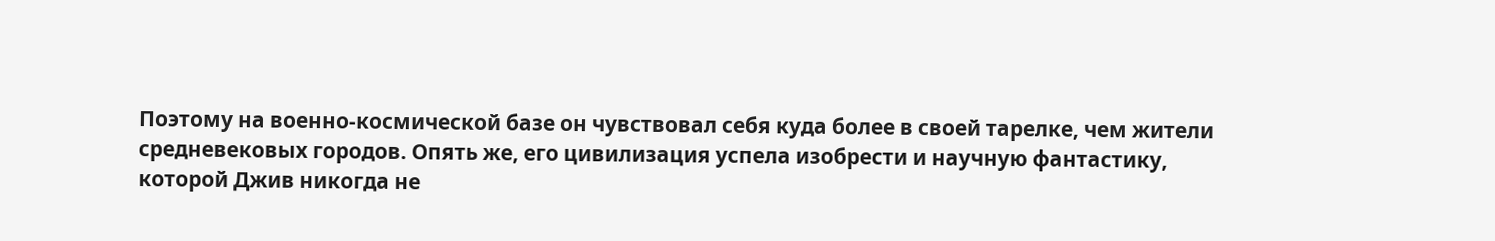Поэтому на военно-космической базе он чувствовал себя куда более в своей тарелке, чем жители средневековых городов. Опять же, его цивилизация успела изобрести и научную фантастику, которой Джив никогда не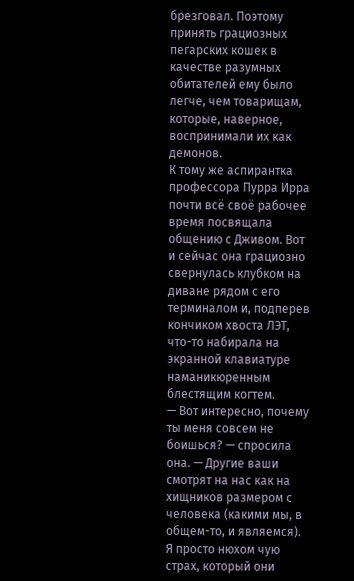брезговал. Поэтому принять грациозных пегарских кошек в качестве разумных обитателей ему было легче, чем товарищам, которые, наверное, воспринимали их как демонов.
К тому же аспирантка профессора Пурра Ирра почти всё своё рабочее время посвящала общению с Дживом. Вот и сейчас она грациозно свернулась клубком на диване рядом с его терминалом и, подперев кончиком хвоста ЛЭТ, что-то набирала на экранной клавиатуре наманикюренным блестящим когтем.
— Вот интересно, почему ты меня совсем не боишься? — спросила она. — Другие ваши смотрят на нас как на хищников размером с человека (какими мы, в общем-то, и являемся). Я просто нюхом чую страх, который они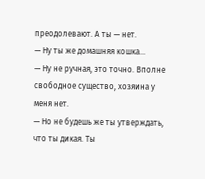преодолевают. А ты — нет.
— Ну ты же домашняя кошка...
— Ну не ручная, это точно. Вполне свободное существо, хозяина у меня нет.
— Но не будешь же ты утверждать, что ты дикая. Ты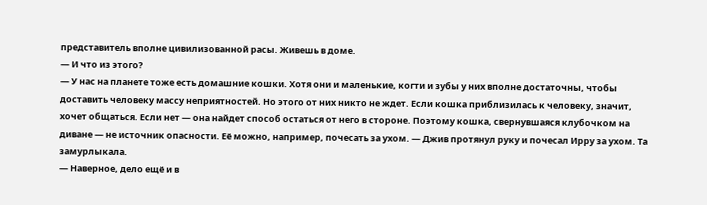представитель вполне цивилизованной расы. Живешь в доме.
— И что из этого?
— У нас на планете тоже есть домашние кошки. Хотя они и маленькие, когти и зубы у них вполне достаточны, чтобы доставить человеку массу неприятностей. Но этого от них никто не ждет. Если кошка приблизилась к человеку, значит, хочет общаться. Если нет — она найдет способ остаться от него в стороне. Поэтому кошка, свернувшаяся клубочком на диване — не источник опасности. Её можно, например, почесать за ухом. — Джив протянул руку и почесал Ирру за ухом. Та замурлыкала.
— Наверное, дело ещё и в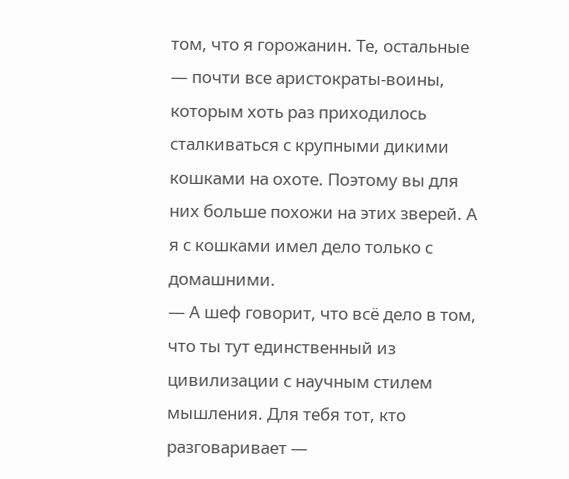том, что я горожанин. Те, остальные — почти все аристократы-воины, которым хоть раз приходилось сталкиваться с крупными дикими кошками на охоте. Поэтому вы для них больше похожи на этих зверей. А я с кошками имел дело только с домашними.
— А шеф говорит, что всё дело в том, что ты тут единственный из цивилизации с научным стилем мышления. Для тебя тот, кто разговаривает —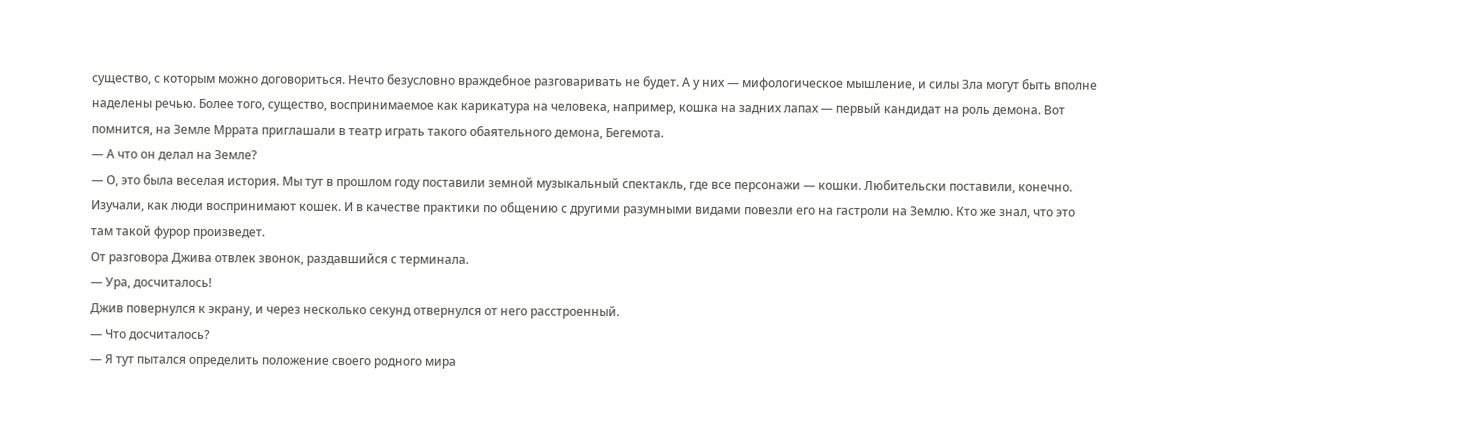существо, с которым можно договориться. Нечто безусловно враждебное разговаривать не будет. А у них — мифологическое мышление, и силы Зла могут быть вполне наделены речью. Более того, существо, воспринимаемое как карикатура на человека, например, кошка на задних лапах — первый кандидат на роль демона. Вот помнится, на Земле Мррата приглашали в театр играть такого обаятельного демона, Бегемота.
— А что он делал на Земле?
— О, это была веселая история. Мы тут в прошлом году поставили земной музыкальный спектакль, где все персонажи — кошки. Любительски поставили, конечно. Изучали, как люди воспринимают кошек. И в качестве практики по общению с другими разумными видами повезли его на гастроли на Землю. Кто же знал, что это там такой фурор произведет.
От разговора Джива отвлек звонок, раздавшийся с терминала.
— Ура, досчиталось!
Джив повернулся к экрану, и через несколько секунд отвернулся от него расстроенный.
— Что досчиталось?
— Я тут пытался определить положение своего родного мира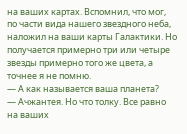на ваших картах. Вспомнил, что мог, по части вида нашего звездного неба, наложил на ваши карты Галактики. Но получается примерно три или четыре звезды примерно того же цвета, а точнее я не помню.
— А как называется ваша планета?
— Ачжантея. Но что толку. Все равно на ваших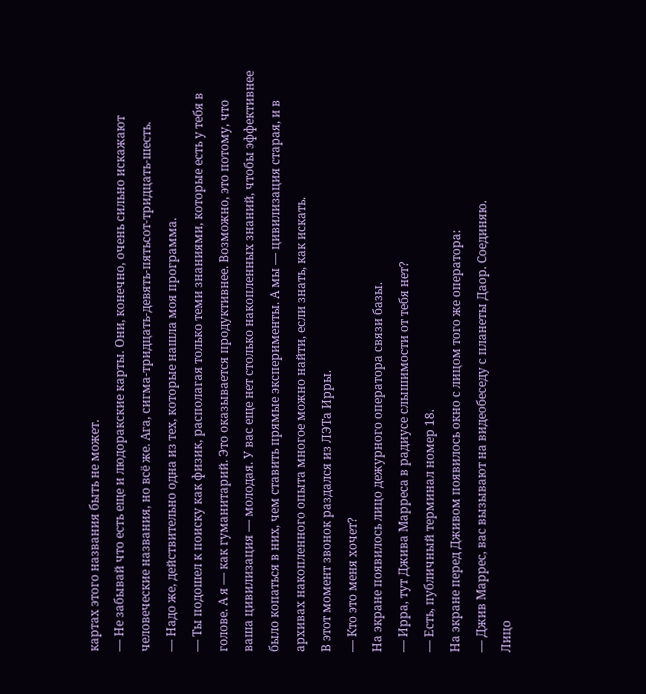картах этого названия быть не может.
— Не забывай что есть еще и людоракские карты. Они, конечно, очень сильно искажают человеческие названия, но всё же. Ага, сигма-тридцать-девять-пятьсот-тридцать-шесть.
— Надо же, действительно одна из тех, которые нашла моя программа.
— Ты подошел к поиску как физик, располагая только теми знаниями, которые есть у тебя в голове. А я — как гуманитарий. Это оказывается продуктивнее. Возможно, это потому, что ваша цивилизация — молодая. У вас еще нет столько накопленных знаний, чтобы эффективнее было копаться в них, чем ставить прямые эксперименты. А мы — цивилизация старая, и в архивах накопленного опыта многое можно найти, если знать, как искать.
В этот момент звонок раздался из ЛЭТа Ирры.
— Кто это меня хочет?
На экране появилось лицо дежурного оператора связи базы.
— Ирра, тут Джива Марреса в радиусе слышимости от тебя нет?
— Есть, публичный терминал номер 18.
На экране перед Дживом появилось окно с лицом того же оператора:
— Джив Маррес, вас вызывают на видеобеседу с планеты Даор. Соединяю.
Лицо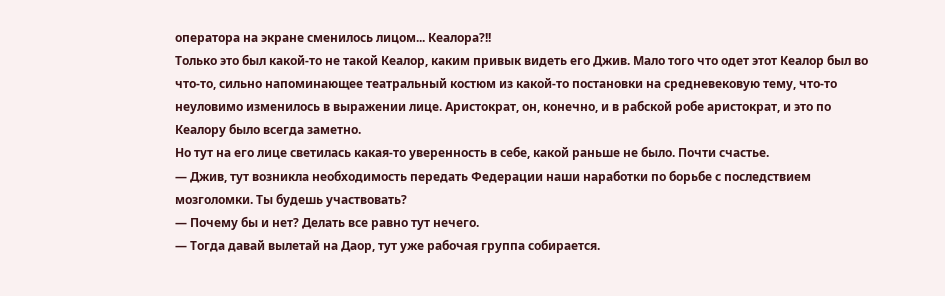оператора на экране сменилось лицом... Кеалора?!!
Только это был какой-то не такой Кеалор, каким привык видеть его Джив. Мало того что одет этот Кеалор был во что-то, сильно напоминающее театральный костюм из какой-то постановки на средневековую тему, что-то неуловимо изменилось в выражении лице. Аристократ, он, конечно, и в рабской робе аристократ, и это по Кеалору было всегда заметно.
Но тут на его лице светилась какая-то уверенность в себе, какой раньше не было. Почти счастье.
— Джив, тут возникла необходимость передать Федерации наши наработки по борьбе с последствием мозголомки. Ты будешь участвовать?
— Почему бы и нет? Делать все равно тут нечего.
— Тогда давай вылетай на Даор, тут уже рабочая группа собирается.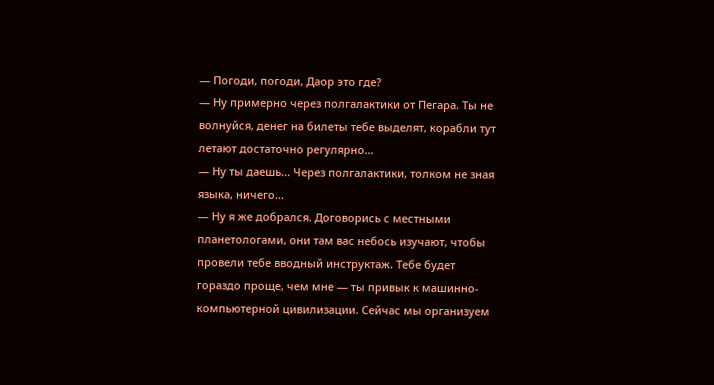— Погоди, погоди, Даор это где?
— Ну примерно через полгалактики от Пегара. Ты не волнуйся, денег на билеты тебе выделят, корабли тут летают достаточно регулярно...
— Ну ты даешь... Через полгалактики, толком не зная языка, ничего...
— Ну я же добрался. Договорись с местными планетологами, они там вас небось изучают, чтобы провели тебе вводный инструктаж. Тебе будет гораздо проще, чем мне — ты привык к машинно-компьютерной цивилизации. Сейчас мы организуем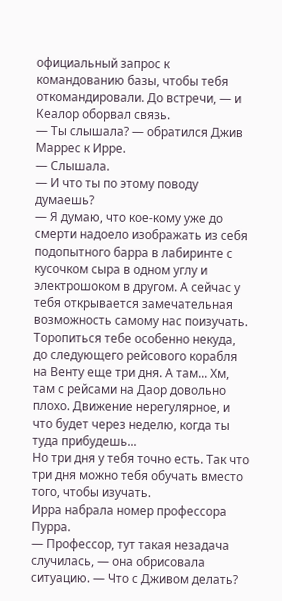официальный запрос к командованию базы, чтобы тебя откомандировали. До встречи, — и Кеалор оборвал связь.
— Ты слышала? — обратился Джив Маррес к Ирре.
— Слышала.
— И что ты по этому поводу думаешь?
— Я думаю, что кое-кому уже до смерти надоело изображать из себя подопытного барра в лабиринте с кусочком сыра в одном углу и электрошоком в другом. А сейчас у тебя открывается замечательная возможность самому нас поизучать.
Торопиться тебе особенно некуда, до следующего рейсового корабля на Венту еще три дня. А там... Хм, там с рейсами на Даор довольно плохо. Движение нерегулярное, и что будет через неделю, когда ты туда прибудешь...
Но три дня у тебя точно есть. Так что три дня можно тебя обучать вместо того, чтобы изучать.
Ирра набрала номер профессора Пурра.
— Профессор, тут такая незадача случилась, — она обрисовала ситуацию. — Что с Дживом делать?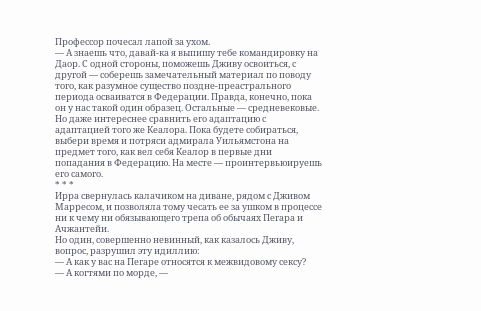Профессор почесал лапой за ухом.
— А знаешь что, давай-ка я выпишу тебе командировку на Даор. С одной стороны, поможешь Дживу освоиться, с другой — соберешь замечательный материал по поводу того, как разумное существо поздне-преастрального периода осваиватся в Федерации. Правда, конечно, пока он у нас такой один образец. Остальные — средневековые. Но даже интереснее сравнить его адаптацию с адаптацией того же Кеалора. Пока будете собираться, выбери время и потряси адмирала Уильямстона на предмет того, как вел себя Кеалор в первые дни попадания в Федерацию. На месте — проинтервьюируешь его самого.
* * *
Ирра свернулась калачиком на диване, рядом с Дживом Марресом, и позволяла тому чесать ее за ушком в процессе ни к чему ни обязывающего трепа об обычаях Пегара и Ачжантейи.
Но один, совершенно невинный, как казалось Дживу, вопрос, разрушил эту идиллию:
— А как у вас на Пегаре относятся к межвидовому сексу?
— А когтями по морде, —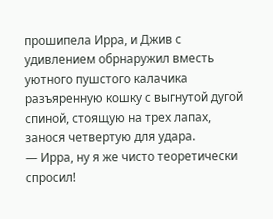прошипела Ирра, и Джив с удивлением обрнаружил вместь уютного пушстого калачика разъяренную кошку с выгнутой дугой спиной, стоящую на трех лапах, занося четвертую для удара.
— Ирра, ну я же чисто теоретически спросил!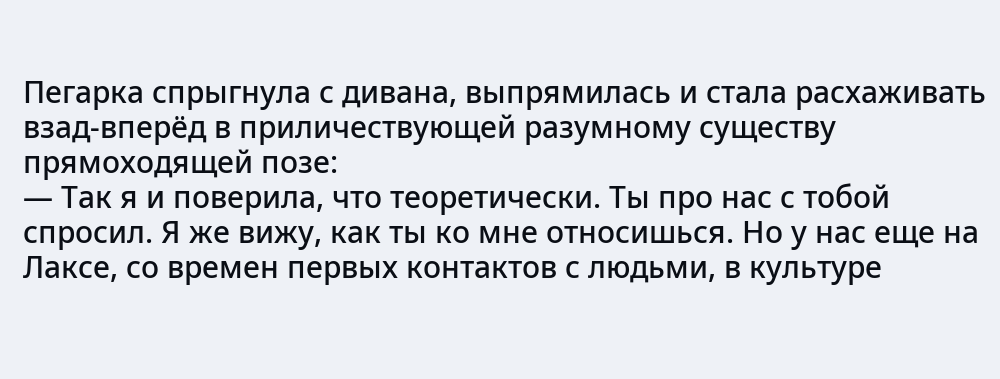Пегарка спрыгнула с дивана, выпрямилась и стала расхаживать взад-вперёд в приличествующей разумному существу прямоходящей позе:
— Так я и поверила, что теоретически. Ты про нас с тобой спросил. Я же вижу, как ты ко мне относишься. Но у нас еще на Лаксе, со времен первых контактов с людьми, в культуре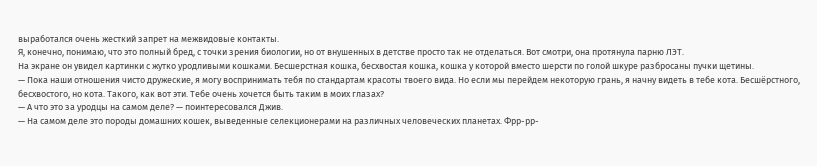выработался очень жесткий запрет на межвидовые контакты.
Я, конечно, понимаю, что это полный бред, с точки зрения биологии, но от внушенных в детстве просто так не отделаться. Вот смотри, она протянула парню ЛЭТ.
На экране он увидел картинки с жутко уродливыми кошками. Бесшерстная кошка, бесхвостая кошка, кошка у которой вместо шерсти по голой шкуре разбросаны пучки щетины.
— Пока наши отношения чисто дружеские, я могу воспринимать тебя по стандартам красоты твоего вида. Но если мы перейдем некоторую грань, я начну видеть в тебе кота. Бесшёрстного, бесхвостого, но кота. Такого, как вот эти. Тебе очень хочется быть таким в моих глазах?
— А что это за уродцы на самом деле? — поинтересовался Джив.
— На самом деле это породы домашних кошек, выведенные селекционерами на различных человеческих планетах. Фрр-рр-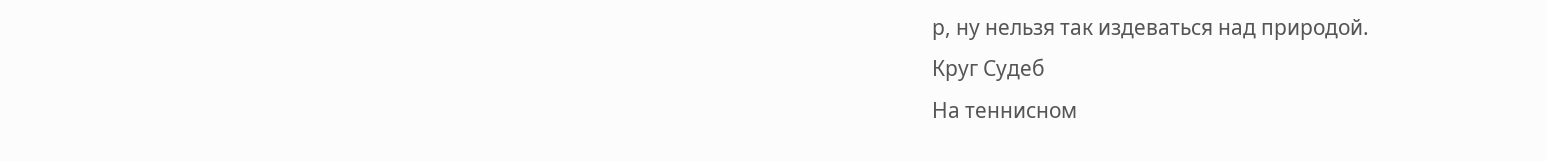р, ну нельзя так издеваться над природой.
Круг Судеб
На теннисном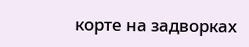корте на задворках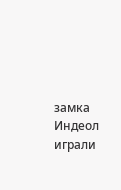замка Индеол играли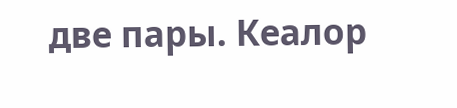две пары. Кеалор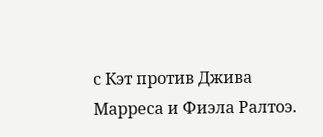с Кэт против Джива Марреса и Фиэла Ралтоэ.